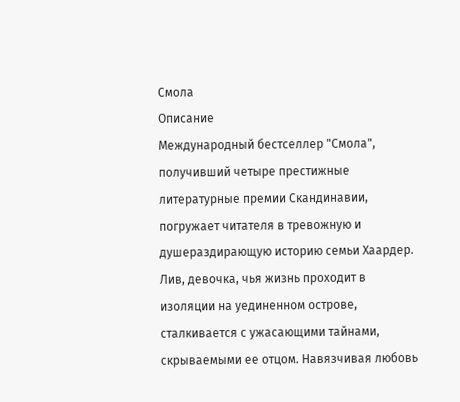Смола
Описание
Международный бестселлер "Смола", получивший четыре престижные литературные премии Скандинавии, погружает читателя в тревожную и душераздирающую историю семьи Хаардер. Лив, девочка, чья жизнь проходит в изоляции на уединенном острове, сталкивается с ужасающими тайнами, скрываемыми ее отцом. Навязчивая любовь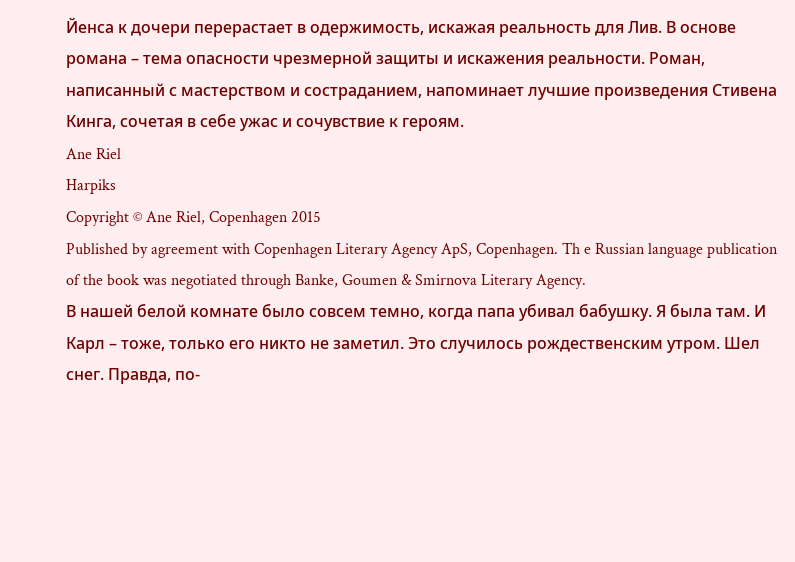Йенса к дочери перерастает в одержимость, искажая реальность для Лив. В основе романа – тема опасности чрезмерной защиты и искажения реальности. Роман, написанный с мастерством и состраданием, напоминает лучшие произведения Стивена Кинга, сочетая в себе ужас и сочувствие к героям.
Ane Riel
Harpiks
Copyright © Ane Riel, Copenhagen 2015
Published by agreement with Copenhagen Literary Agency ApS, Copenhagen. Th e Russian language publication of the book was negotiated through Banke, Goumen & Smirnova Literary Agency.
В нашей белой комнате было совсем темно, когда папа убивал бабушку. Я была там. И Карл – тоже, только его никто не заметил. Это случилось рождественским утром. Шел снег. Правда, по-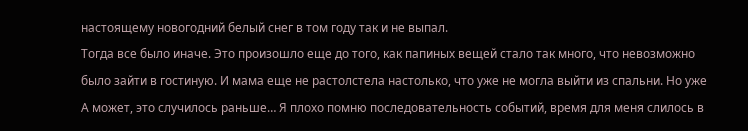настоящему новогодний белый снег в том году так и не выпал.
Тогда все было иначе. Это произошло еще до того, как папиных вещей стало так много, что невозможно было зайти в гостиную. И мама еще не растолстела настолько, что уже не могла выйти из спальни. Но уже
А может, это случилось раньше… Я плохо помню последовательность событий, время для меня слилось в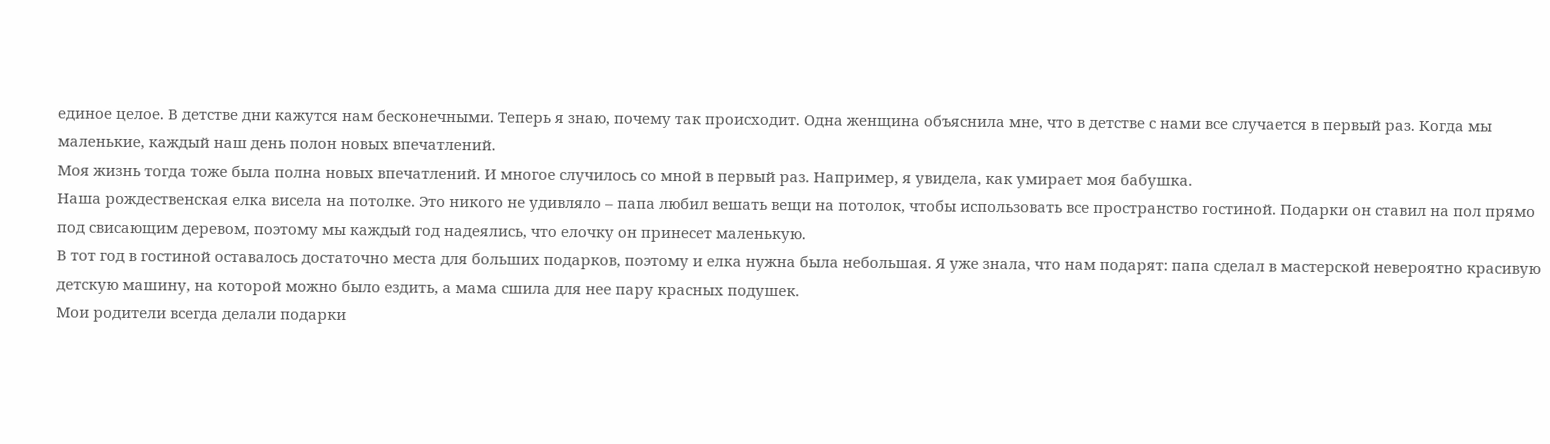единое целое. В детстве дни кажутся нам бесконечными. Теперь я знаю, почему так происходит. Одна женщина объяснила мне, что в детстве с нами все случается в первый раз. Когда мы маленькие, каждый наш день полон новых впечатлений.
Моя жизнь тогда тоже была полна новых впечатлений. И многое случилось со мной в первый раз. Например, я увидела, как умирает моя бабушка.
Наша рождественская елка висела на потолке. Это никого не удивляло – папа любил вешать вещи на потолок, чтобы использовать все пространство гостиной. Подарки он ставил на пол прямо под свисающим деревом, поэтому мы каждый год надеялись, что елочку он принесет маленькую.
В тот год в гостиной оставалось достаточно места для больших подарков, поэтому и елка нужна была небольшая. Я уже знала, что нам подарят: папа сделал в мастерской невероятно красивую детскую машину, на которой можно было ездить, а мама сшила для нее пару красных подушек.
Мои родители всегда делали подарки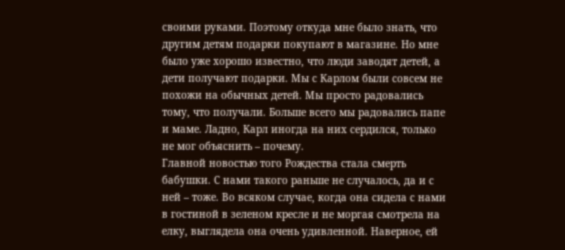своими руками. Поэтому откуда мне было знать, что другим детям подарки покупают в магазине. Но мне было уже хорошо известно, что люди заводят детей, а дети получают подарки. Мы с Карлом были совсем не похожи на обычных детей. Мы просто радовались тому, что получали. Больше всего мы радовались папе и маме. Ладно, Карл иногда на них сердился, только не мог объяснить – почему.
Главной новостью того Рождества стала смерть бабушки. С нами такого раньше не случалось, да и с ней – тоже. Во всяком случае, когда она сидела с нами в гостиной в зеленом кресле и не моргая смотрела на елку, выглядела она очень удивленной. Наверное, ей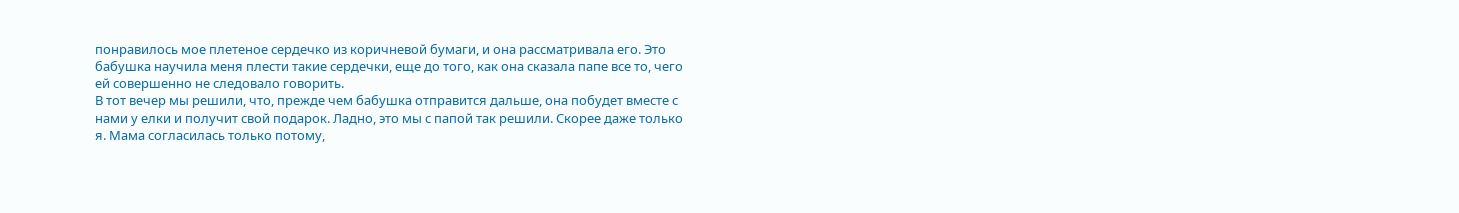понравилось мое плетеное сердечко из коричневой бумаги, и она рассматривала его. Это бабушка научила меня плести такие сердечки, еще до того, как она сказала папе все то, чего ей совершенно не следовало говорить.
В тот вечер мы решили, что, прежде чем бабушка отправится дальше, она побудет вместе с нами у елки и получит свой подарок. Ладно, это мы с папой так решили. Скорее даже только я. Мама согласилась только потому,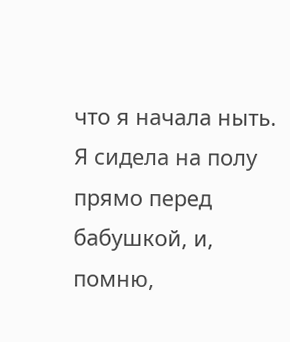что я начала ныть.
Я сидела на полу прямо перед бабушкой, и, помню,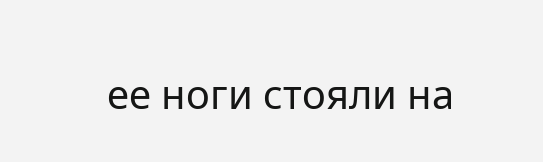ее ноги стояли на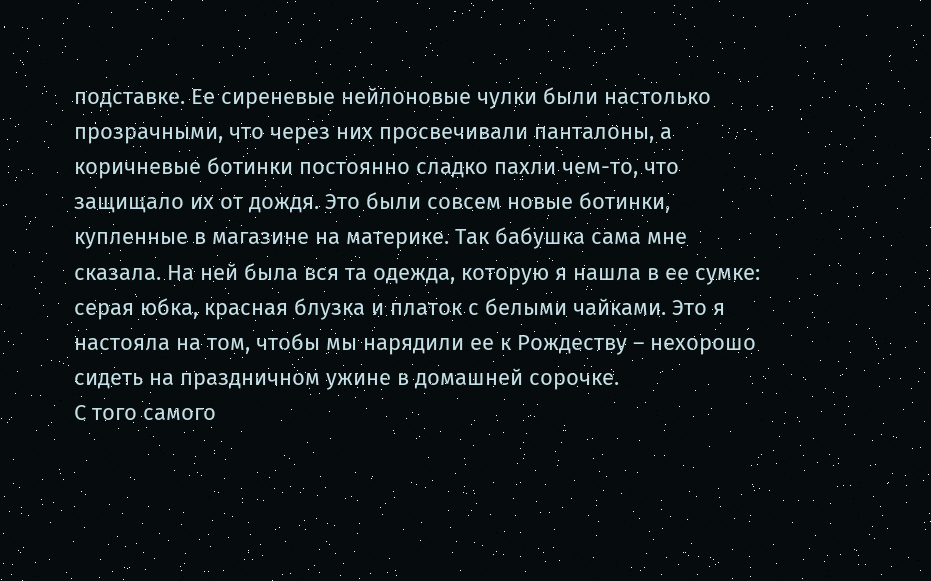подставке. Ее сиреневые нейлоновые чулки были настолько прозрачными, что через них просвечивали панталоны, а коричневые ботинки постоянно сладко пахли чем-то, что защищало их от дождя. Это были совсем новые ботинки, купленные в магазине на материке. Так бабушка сама мне сказала. На ней была вся та одежда, которую я нашла в ее сумке: серая юбка, красная блузка и платок с белыми чайками. Это я настояла на том, чтобы мы нарядили ее к Рождеству – нехорошо сидеть на праздничном ужине в домашней сорочке.
С того самого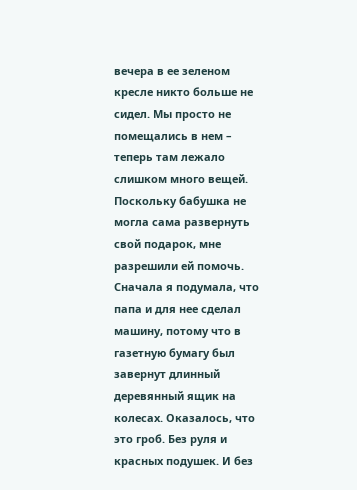вечера в ее зеленом кресле никто больше не сидел. Мы просто не помещались в нем – теперь там лежало слишком много вещей.
Поскольку бабушка не могла сама развернуть свой подарок, мне разрешили ей помочь. Сначала я подумала, что папа и для нее сделал машину, потому что в газетную бумагу был завернут длинный деревянный ящик на колесах. Оказалось, что это гроб. Без руля и красных подушек. И без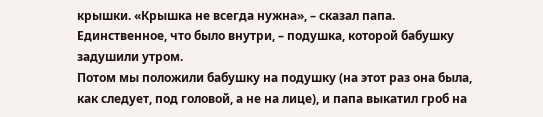крышки. «Крышка не всегда нужна», – сказал папа. Единственное, что было внутри, – подушка, которой бабушку задушили утром.
Потом мы положили бабушку на подушку (на этот раз она была, как следует, под головой, а не на лице), и папа выкатил гроб на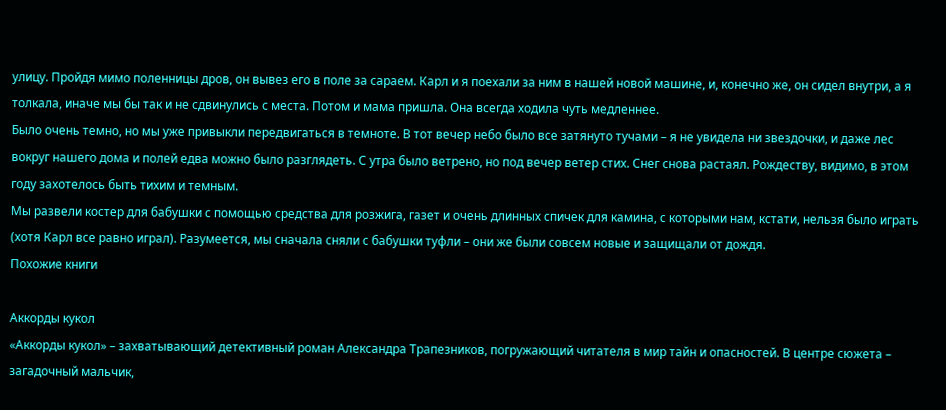улицу. Пройдя мимо поленницы дров, он вывез его в поле за сараем. Карл и я поехали за ним в нашей новой машине, и, конечно же, он сидел внутри, а я толкала, иначе мы бы так и не сдвинулись с места. Потом и мама пришла. Она всегда ходила чуть медленнее.
Было очень темно, но мы уже привыкли передвигаться в темноте. В тот вечер небо было все затянуто тучами – я не увидела ни звездочки, и даже лес вокруг нашего дома и полей едва можно было разглядеть. С утра было ветрено, но под вечер ветер стих. Снег снова растаял. Рождеству, видимо, в этом году захотелось быть тихим и темным.
Мы развели костер для бабушки с помощью средства для розжига, газет и очень длинных спичек для камина, с которыми нам, кстати, нельзя было играть (хотя Карл все равно играл). Разумеется, мы сначала сняли с бабушки туфли – они же были совсем новые и защищали от дождя.
Похожие книги

Аккорды кукол
«Аккорды кукол» – захватывающий детективный роман Александра Трапезников, погружающий читателя в мир тайн и опасностей. В центре сюжета – загадочный мальчик,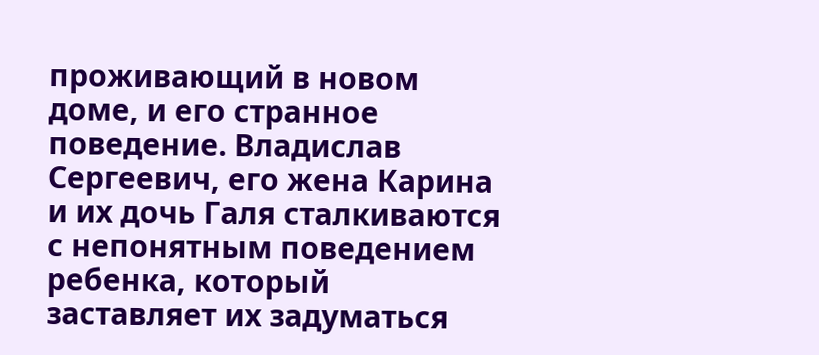проживающий в новом доме, и его странное поведение. Владислав Сергеевич, его жена Карина и их дочь Галя сталкиваются с непонятным поведением ребенка, который заставляет их задуматься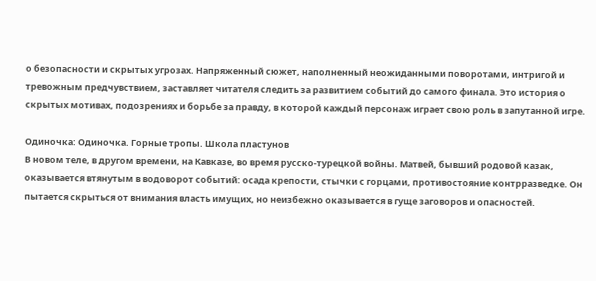о безопасности и скрытых угрозах. Напряженный сюжет, наполненный неожиданными поворотами, интригой и тревожным предчувствием, заставляет читателя следить за развитием событий до самого финала. Это история о скрытых мотивах, подозрениях и борьбе за правду, в которой каждый персонаж играет свою роль в запутанной игре.

Одиночка: Одиночка. Горные тропы. Школа пластунов
В новом теле, в другом времени, на Кавказе, во время русско-турецкой войны. Матвей, бывший родовой казак, оказывается втянутым в водоворот событий: осада крепости, стычки с горцами, противостояние контрразведке. Он пытается скрыться от внимания власть имущих, но неизбежно оказывается в гуще заговоров и опасностей.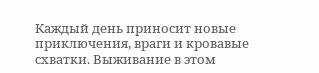Каждый день приносит новые приключения, враги и кровавые схватки. Выживание в этом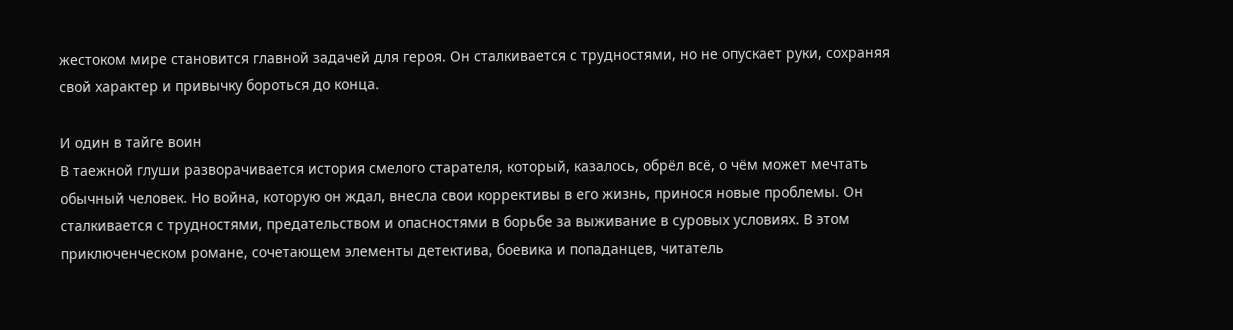жестоком мире становится главной задачей для героя. Он сталкивается с трудностями, но не опускает руки, сохраняя свой характер и привычку бороться до конца.

И один в тайге воин
В таежной глуши разворачивается история смелого старателя, который, казалось, обрёл всё, о чём может мечтать обычный человек. Но война, которую он ждал, внесла свои коррективы в его жизнь, принося новые проблемы. Он сталкивается с трудностями, предательством и опасностями в борьбе за выживание в суровых условиях. В этом приключенческом романе, сочетающем элементы детектива, боевика и попаданцев, читатель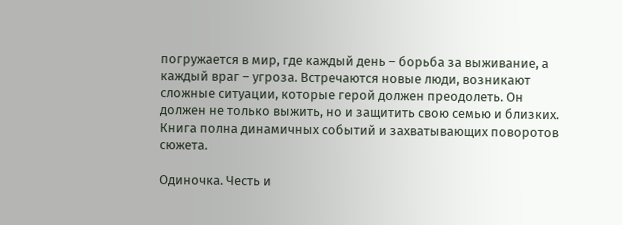погружается в мир, где каждый день – борьба за выживание, а каждый враг – угроза. Встречаются новые люди, возникают сложные ситуации, которые герой должен преодолеть. Он должен не только выжить, но и защитить свою семью и близких. Книга полна динамичных событий и захватывающих поворотов сюжета.

Одиночка. Честь и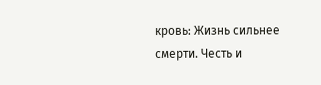кровь: Жизнь сильнее смерти. Честь и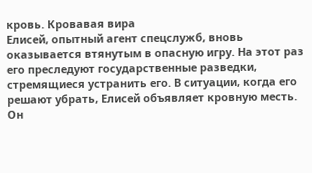кровь. Кровавая вира
Елисей, опытный агент спецслужб, вновь оказывается втянутым в опасную игру. На этот раз его преследуют государственные разведки, стремящиеся устранить его. В ситуации, когда его решают убрать, Елисей объявляет кровную месть. Он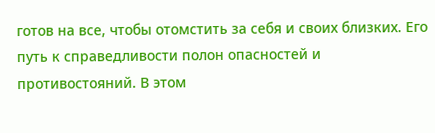готов на все, чтобы отомстить за себя и своих близких. Его путь к справедливости полон опасностей и противостояний. В этом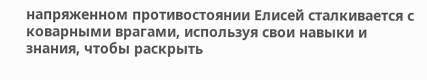напряженном противостоянии Елисей сталкивается с коварными врагами, используя свои навыки и знания, чтобы раскрыть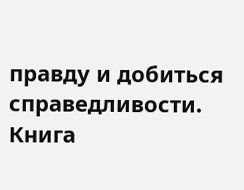правду и добиться справедливости. Книга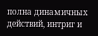полна динамичных действий, интриг и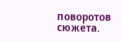поворотов сюжета.